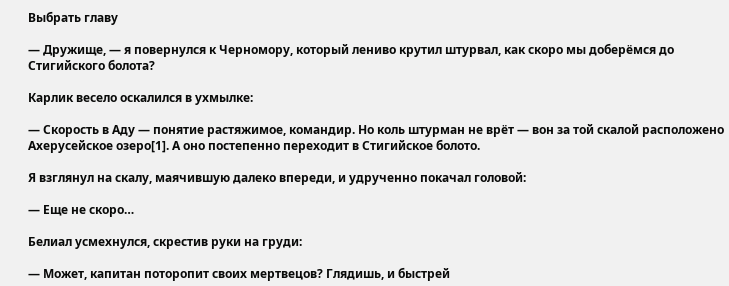Выбрать главу

— Дружище, — я повернулся к Черномору, который лениво крутил штурвал, как скоро мы доберёмся до Стигийского болота?

Карлик весело оскалился в ухмылке:

— Скорость в Аду — понятие растяжимое, командир. Но коль штурман не врёт — вон за той скалой расположено Ахерусейское озеро[1]. А оно постепенно переходит в Стигийское болото.

Я взглянул на скалу, маячившую далеко впереди, и удрученно покачал головой:

— Еще не скоро…

Белиал усмехнулся, скрестив руки на груди:

— Может, капитан поторопит своих мертвецов? Глядишь, и быстрей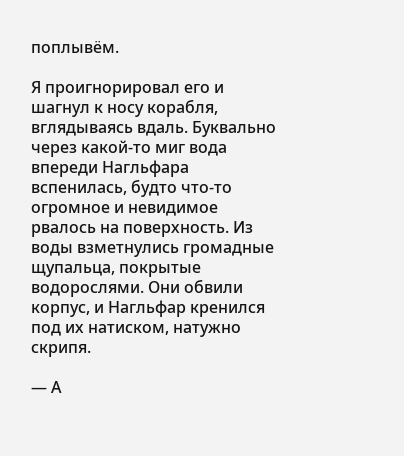поплывём.

Я проигнорировал его и шагнул к носу корабля, вглядываясь вдаль. Буквально через какой-то миг вода впереди Нагльфара вспенилась, будто что-то огромное и невидимое рвалось на поверхность. Из воды взметнулись громадные щупальца, покрытые водорослями. Они обвили корпус, и Нагльфар кренился под их натиском, натужно скрипя.

— А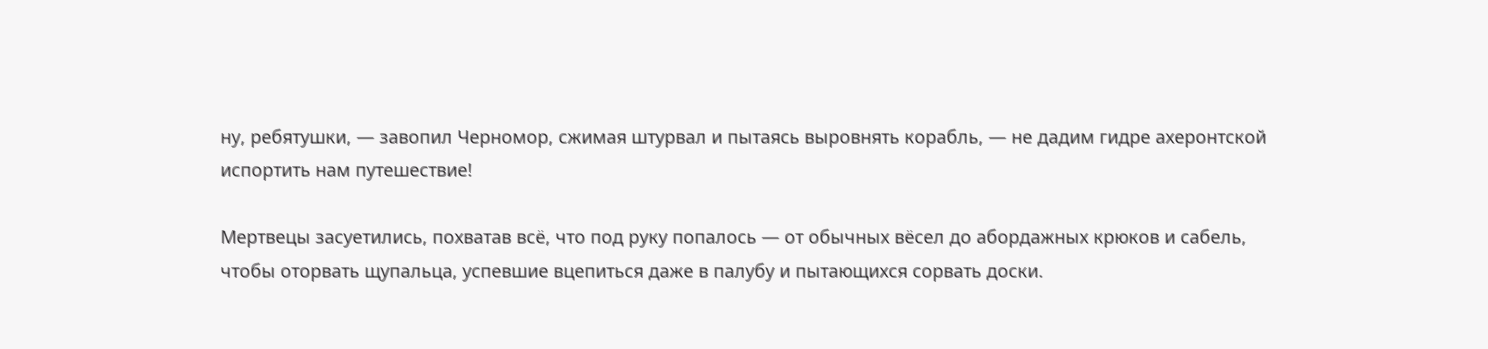ну, ребятушки, — завопил Черномор, сжимая штурвал и пытаясь выровнять корабль, — не дадим гидре ахеронтской испортить нам путешествие!

Мертвецы засуетились, похватав всё, что под руку попалось — от обычных вёсел до абордажных крюков и сабель, чтобы оторвать щупальца, успевшие вцепиться даже в палубу и пытающихся сорвать доски.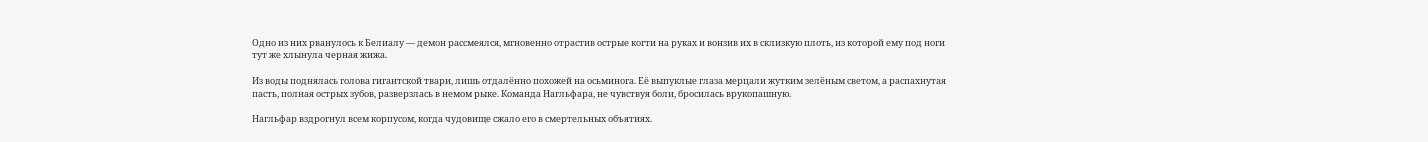Одно из них рванулось к Белиалу — демон рассмеялся, мгновенно отрастив острые когти на руках и вонзив их в склизкую плоть, из которой ему под ноги тут же хлынула черная жижа.

Из воды поднялась голова гигантской твари, лишь отдалённо похожей на осьминога. Её выпуклые глаза мерцали жутким зелёным светом, а распахнутая пасть, полная острых зубов, разверзлась в немом рыке. Команда Нагльфара, не чувствуя боли, бросилась врукопашную.

Нагльфар вздрогнул всем корпусом, когда чудовище сжало его в смертельных объятиях.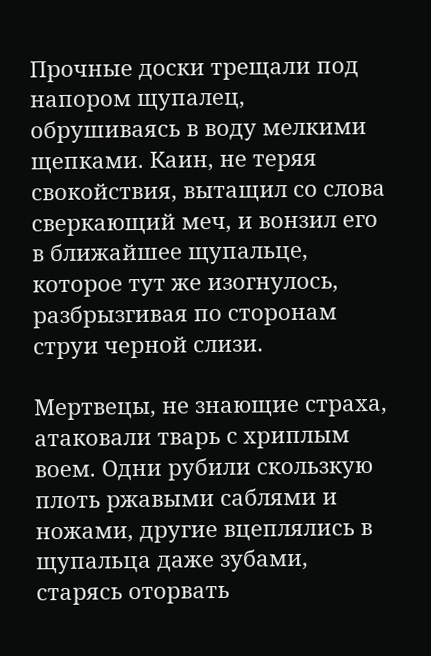Прочные доски трещали под напором щупалец, обрушиваясь в воду мелкими щепками. Каин, не теряя свокойствия, вытащил со слова сверкающий меч, и вонзил его в ближайшее щупальце, которое тут же изогнулось, разбрызгивая по сторонам струи черной слизи.

Мертвецы, не знающие страха, атаковали тварь с хриплым воем. Одни рубили скользкую плоть ржавыми саблями и ножами, другие вцеплялись в щупальца даже зубами, старясь оторвать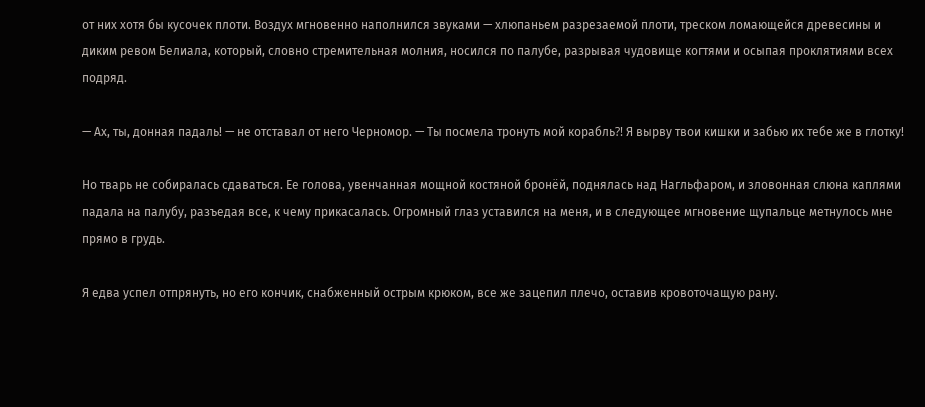от них хотя бы кусочек плоти. Воздух мгновенно наполнился звуками — хлюпаньем разрезаемой плоти, треском ломающейся древесины и диким ревом Белиала, который, словно стремительная молния, носился по палубе, разрывая чудовище когтями и осыпая проклятиями всех подряд.

— Ах, ты, донная падаль! — не отставал от него Черномор. — Ты посмела тронуть мой корабль⁈ Я вырву твои кишки и забью их тебе же в глотку!

Но тварь не собиралась сдаваться. Ее голова, увенчанная мощной костяной бронёй, поднялась над Нагльфаром, и зловонная слюна каплями падала на палубу, разъедая все, к чему прикасалась. Огромный глаз уставился на меня, и в следующее мгновение щупальце метнулось мне прямо в грудь.

Я едва успел отпрянуть, но его кончик, снабженный острым крюком, все же зацепил плечо, оставив кровоточащую рану.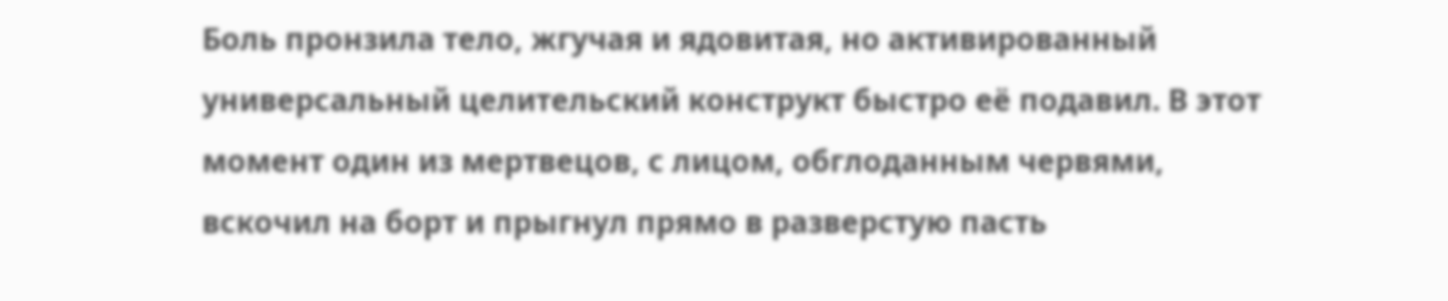Боль пронзила тело, жгучая и ядовитая, но активированный универсальный целительский конструкт быстро её подавил. В этот момент один из мертвецов, с лицом, обглоданным червями, вскочил на борт и прыгнул прямо в разверстую пасть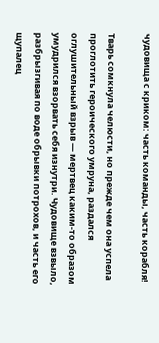чудовища с криком: часть команды, часть корабля!

Тварь сомкнула челюсти, но прежде чем она успела проглотить героического умруна, раздался оглушительный взрыв — мертвец каким-то образом умудрился взорвать себя изнутри. Чудовище взвыло, разбрызгивая по воде обрывки потрохов, и часть его щупалец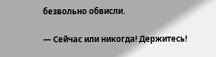безвольно обвисли.

— Сейчас или никогда! Держитесь!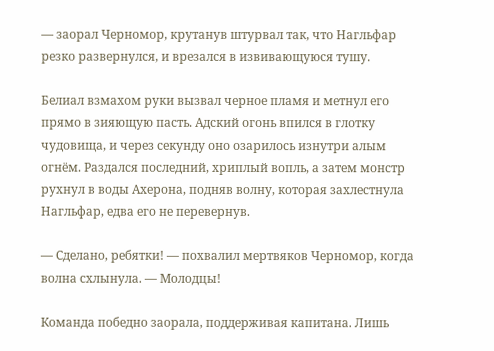— заорал Черномор, крутанув штурвал так, что Нагльфар резко развернулся, и врезался в извивающуюся тушу.

Белиал взмахом руки вызвал черное пламя и метнул его прямо в зияющую пасть. Адский огонь впился в глотку чудовища, и через секунду оно озарилось изнутри алым огнём. Раздался последний, хриплый вопль, а затем монстр рухнул в воды Ахерона, подняв волну, которая захлестнула Нагльфар, едва его не перевернув.

— Сделано, ребятки! — похвалил мертвяков Черномор, когда волна схлынула. — Молодцы!

Команда победно заорала, поддерживая капитана. Лишь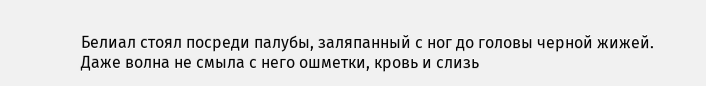Белиал стоял посреди палубы, заляпанный с ног до головы черной жижей. Даже волна не смыла с него ошметки, кровь и слизь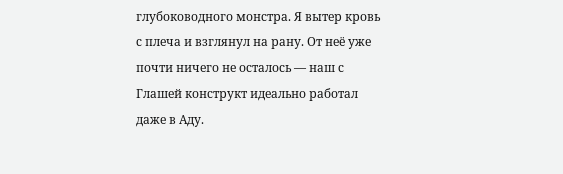глубоководного монстра. Я вытер кровь с плеча и взглянул на рану. От неё уже почти ничего не осталось — наш с Глашей конструкт идеально работал даже в Аду.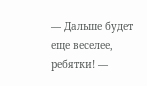— Дальше будет еще веселее, ребятки! —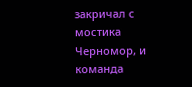закричал с мостика Черномор, и команда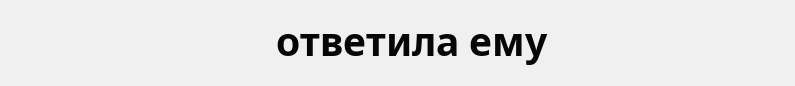ответила ему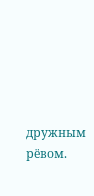дружным рёвом.